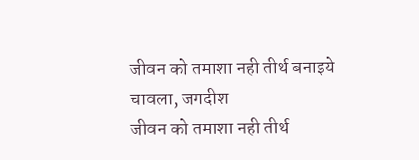जीवन को तमाशा नही तीर्थ बनाइये
चावला, जगदीश
जीवन को तमाशा नही तीर्थ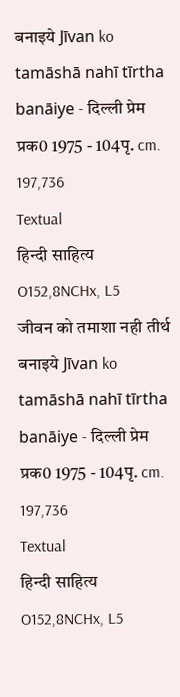बनाइये Jīvan ko tamāshā nahī tīrtha banāiye - दिल्ली प्रेम प्रक0 1975 - 104पृ. cm.
197,736
Textual
हिन्दी साहित्य
O152,8NCHx, L5
जीवन को तमाशा नही तीर्थ बनाइये Jīvan ko tamāshā nahī tīrtha banāiye - दिल्ली प्रेम प्रक0 1975 - 104पृ. cm.
197,736
Textual
हिन्दी साहित्य
O152,8NCHx, L5